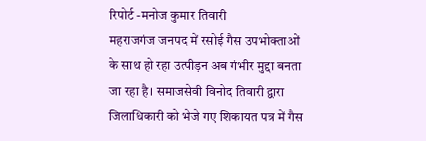रिपोर्ट -मनोज कुमार तिवारी
महराजगंज जनपद में रसोई गैस उपभोक्ताओं के साथ हो रहा उत्पीड़न अब गंभीर मुद्दा बनता जा रहा है। समाजसेवी विनोद तिवारी द्वारा जिलाधिकारी को भेजे गए शिकायत पत्र में गैस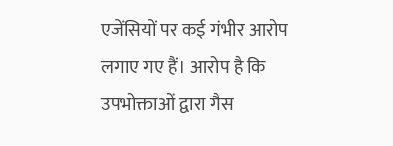एजेंसियों पर कई गंभीर आरोप लगाए गए हैं। आरोप है कि उपभोक्ताओं द्वारा गैस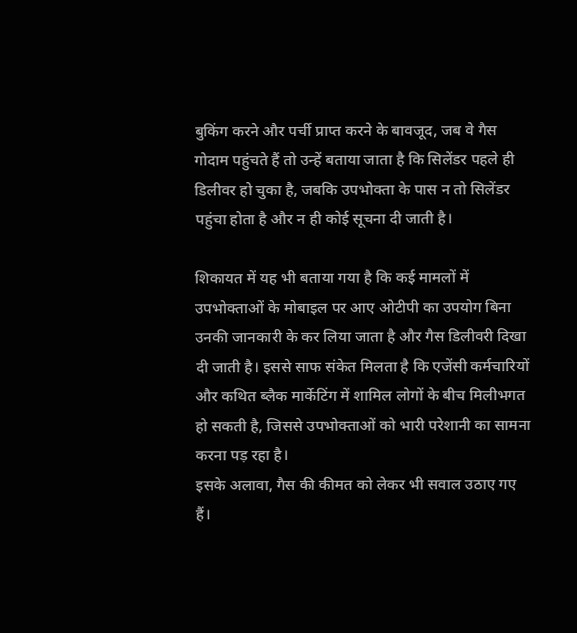बुकिंग करने और पर्ची प्राप्त करने के बावजूद, जब वे गैस गोदाम पहुंचते हैं तो उन्हें बताया जाता है कि सिलेंडर पहले ही डिलीवर हो चुका है, जबकि उपभोक्ता के पास न तो सिलेंडर पहुंचा होता है और न ही कोई सूचना दी जाती है।

शिकायत में यह भी बताया गया है कि कई मामलों में उपभोक्ताओं के मोबाइल पर आए ओटीपी का उपयोग बिना उनकी जानकारी के कर लिया जाता है और गैस डिलीवरी दिखा दी जाती है। इससे साफ संकेत मिलता है कि एजेंसी कर्मचारियों और कथित ब्लैक मार्केटिंग में शामिल लोगों के बीच मिलीभगत हो सकती है, जिससे उपभोक्ताओं को भारी परेशानी का सामना करना पड़ रहा है।
इसके अलावा, गैस की कीमत को लेकर भी सवाल उठाए गए हैं।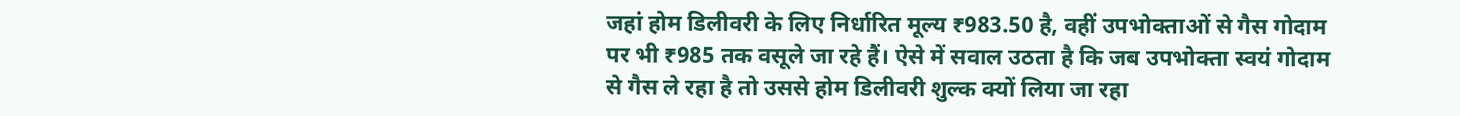जहां होम डिलीवरी के लिए निर्धारित मूल्य ₹983.50 है, वहीं उपभोक्ताओं से गैस गोदाम पर भी ₹985 तक वसूले जा रहे हैं। ऐसे में सवाल उठता है कि जब उपभोक्ता स्वयं गोदाम से गैस ले रहा है तो उससे होम डिलीवरी शुल्क क्यों लिया जा रहा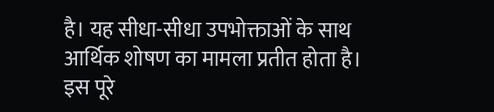है। यह सीधा-सीधा उपभोक्ताओं के साथ आर्थिक शोषण का मामला प्रतीत होता है।
इस पूरे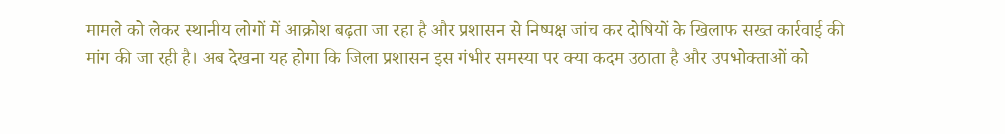मामले को लेकर स्थानीय लोगों में आक्रोश बढ़ता जा रहा है और प्रशासन से निष्पक्ष जांच कर दोषियों के खिलाफ सख्त कार्रवाई की मांग की जा रही है। अब देखना यह होगा कि जिला प्रशासन इस गंभीर समस्या पर क्या कदम उठाता है और उपभोक्ताओं को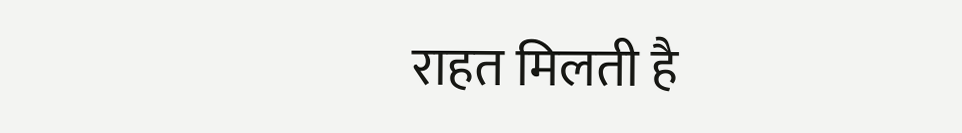राहत मिलती है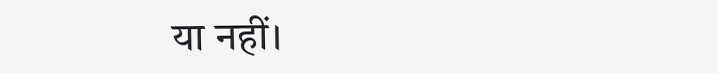या नहीं।